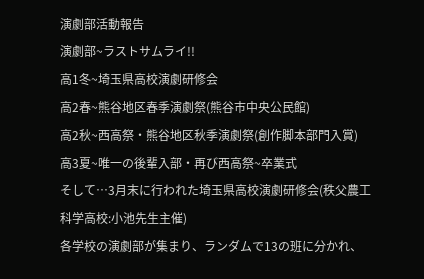演劇部活動報告
演劇部~ラストサムライ!!
高1冬~埼玉県高校演劇研修会
高2春~熊谷地区春季演劇祭(熊谷市中央公民館)
高2秋~西高祭・熊谷地区秋季演劇祭(創作脚本部門入賞)
高3夏~唯一の後輩入部・再び西高祭~卒業式
そして…3月末に行われた埼玉県高校演劇研修会(秩父農工科学高校:小池先生主催)
各学校の演劇部が集まり、ランダムで13の班に分かれ、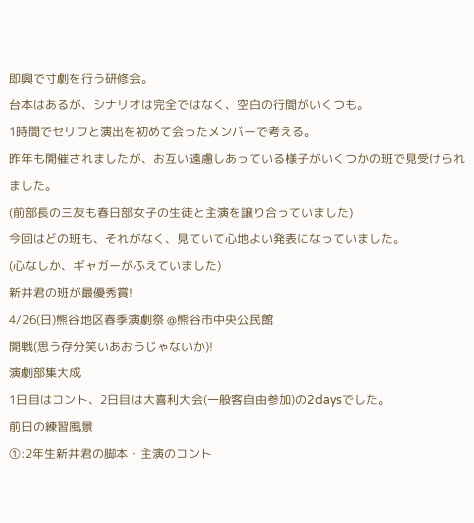即興で寸劇を行う研修会。
台本はあるが、シナリオは完全ではなく、空白の行間がいくつも。
1時間でセリフと演出を初めて会ったメンバーで考える。
昨年も開催されましたが、お互い遠慮しあっている様子がいくつかの班で見受けられました。
(前部長の三友も春日部女子の生徒と主演を譲り合っていました)
今回はどの班も、それがなく、見ていて心地よい発表になっていました。
(心なしか、ギャガーがふえていました)
新井君の班が最優秀賞!
4/26(日)熊谷地区春季演劇祭 @熊谷市中央公民館
開戦(思う存分笑いあおうじゃないか)!
演劇部集大成
1日目はコント、2日目は大喜利大会(一般客自由参加)の2daysでした。
前日の練習風景
①:2年生新井君の脚本・主演のコント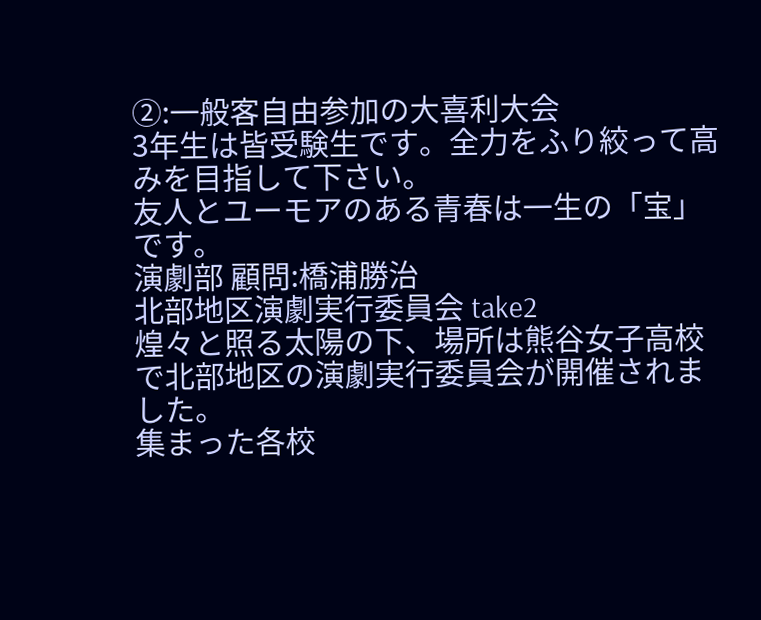②:一般客自由参加の大喜利大会
3年生は皆受験生です。全力をふり絞って高みを目指して下さい。
友人とユーモアのある青春は一生の「宝」です。
演劇部 顧問:橋浦勝治
北部地区演劇実行委員会 take2
煌々と照る太陽の下、場所は熊谷女子高校で北部地区の演劇実行委員会が開催されました。
集まった各校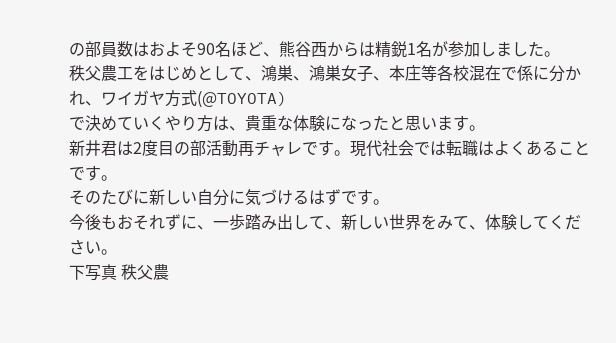の部員数はおよそ90名ほど、熊谷西からは精鋭1名が参加しました。
秩父農工をはじめとして、鴻巣、鴻巣女子、本庄等各校混在で係に分かれ、ワイガヤ方式(@TOYOTA)
で決めていくやり方は、貴重な体験になったと思います。
新井君は2度目の部活動再チャレです。現代社会では転職はよくあることです。
そのたびに新しい自分に気づけるはずです。
今後もおそれずに、一歩踏み出して、新しい世界をみて、体験してください。
下写真 秩父農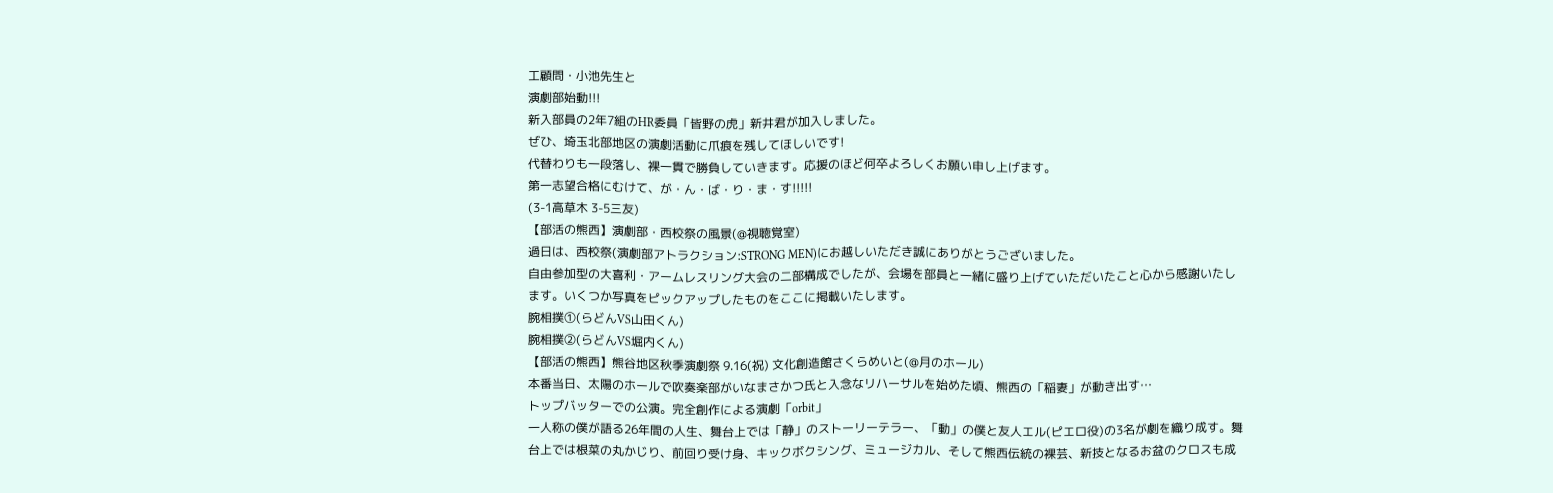工顧問・小池先生と
演劇部始動!!!
新入部員の2年7組のHR委員「皆野の虎」新井君が加入しました。
ぜひ、埼玉北部地区の演劇活動に爪痕を残してほしいです!
代替わりも一段落し、裸一貫で勝負していきます。応援のほど何卒よろしくお願い申し上げます。
第一志望合格にむけて、が・ん・ば・り・ま・す!!!!!
(3-1高草木 3-5三友)
【部活の熊西】演劇部・西校祭の風景(@視聴覚室)
過日は、西校祭(演劇部アトラクション:STRONG MEN)にお越しいただき誠にありがとうございました。
自由参加型の大喜利・アームレスリング大会の二部構成でしたが、会場を部員と一緒に盛り上げていただいたこと心から感謝いたします。いくつか写真をピックアップしたものをここに掲載いたします。
腕相撲①(らどんVS山田くん)
腕相撲②(らどんVS堀内くん)
【部活の熊西】熊谷地区秋季演劇祭 9.16(祝) 文化創造館さくらめいと(@月のホール)
本番当日、太陽のホールで吹奏楽部がいなまさかつ氏と入念なリハーサルを始めた頃、熊西の「稲妻」が動き出す…
トップバッターでの公演。完全創作による演劇「orbit」
一人称の僕が語る26年間の人生、舞台上では「静」のストーリーテラー、「動」の僕と友人エル(ピエロ役)の3名が劇を織り成す。舞台上では根菜の丸かじり、前回り受け身、キックボクシング、ミュージカル、そして熊西伝統の裸芸、新技となるお盆のクロスも成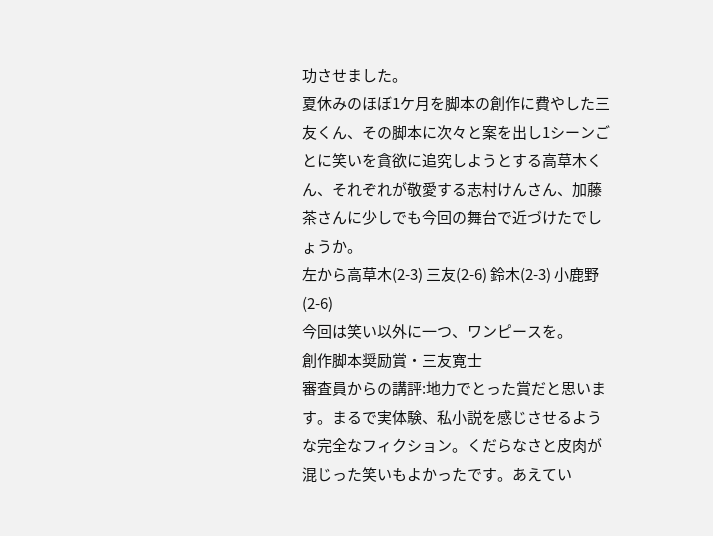功させました。
夏休みのほぼ1ケ月を脚本の創作に費やした三友くん、その脚本に次々と案を出し1シーンごとに笑いを貪欲に追究しようとする高草木くん、それぞれが敬愛する志村けんさん、加藤茶さんに少しでも今回の舞台で近づけたでしょうか。
左から高草木(2-3) 三友(2-6) 鈴木(2-3) 小鹿野(2-6)
今回は笑い以外に一つ、ワンピースを。
創作脚本奨励賞・三友寛士
審査員からの講評:地力でとった賞だと思います。まるで実体験、私小説を感じさせるような完全なフィクション。くだらなさと皮肉が混じった笑いもよかったです。あえてい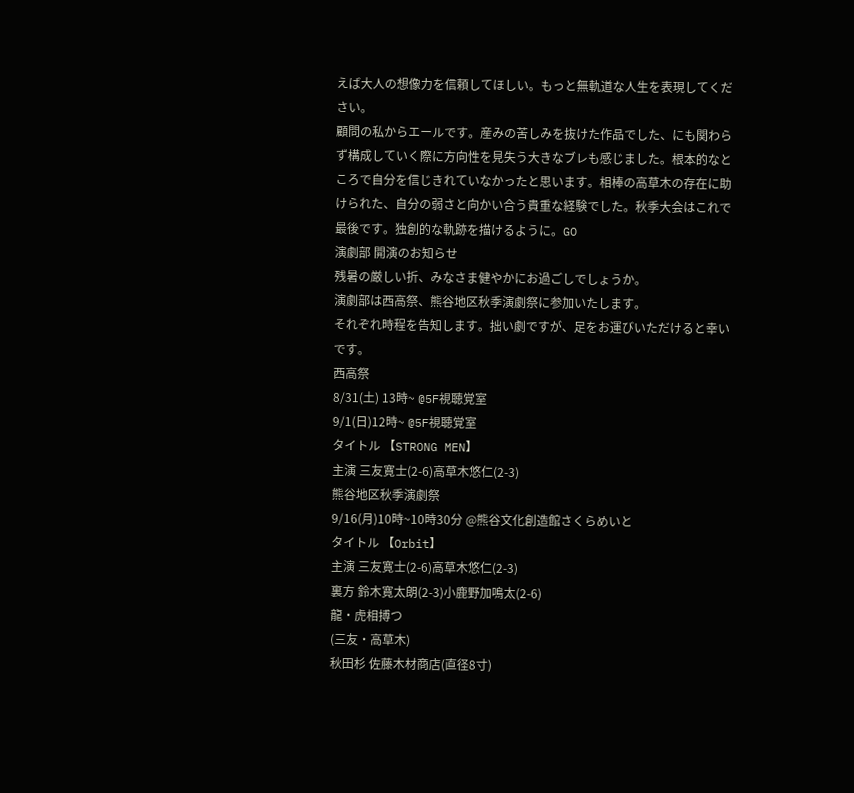えば大人の想像力を信頼してほしい。もっと無軌道な人生を表現してください。
顧問の私からエールです。産みの苦しみを抜けた作品でした、にも関わらず構成していく際に方向性を見失う大きなブレも感じました。根本的なところで自分を信じきれていなかったと思います。相棒の高草木の存在に助けられた、自分の弱さと向かい合う貴重な経験でした。秋季大会はこれで最後です。独創的な軌跡を描けるように。GO
演劇部 開演のお知らせ
残暑の厳しい折、みなさま健やかにお過ごしでしょうか。
演劇部は西高祭、熊谷地区秋季演劇祭に参加いたします。
それぞれ時程を告知します。拙い劇ですが、足をお運びいただけると幸いです。
西高祭
8/31(土) 13時~ @5F視聴覚室
9/1(日)12時~ @5F視聴覚室
タイトル 【STRONG MEN】
主演 三友寛士(2-6)高草木悠仁(2-3)
熊谷地区秋季演劇祭
9/16(月)10時~10時30分 @熊谷文化創造館さくらめいと
タイトル 【Orbit】
主演 三友寛士(2-6)高草木悠仁(2-3)
裏方 鈴木寛太朗(2-3)小鹿野加鳴太(2-6)
龍・虎相搏つ
(三友・高草木)
秋田杉 佐藤木材商店(直径8寸)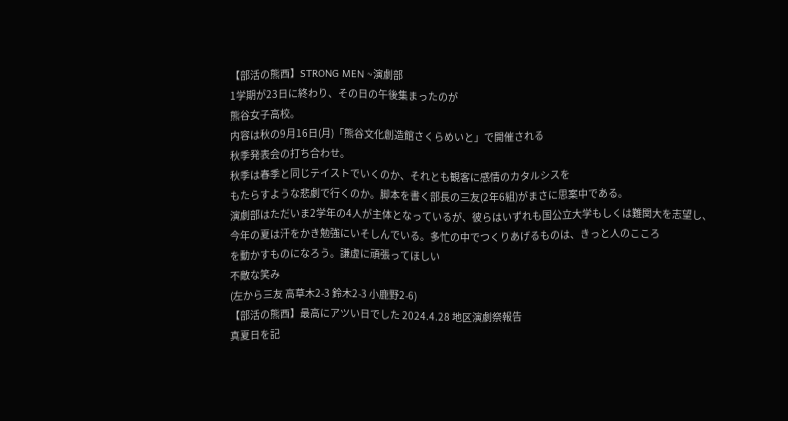【部活の熊西】STRONG MEN ~演劇部
1学期が23日に終わり、その日の午後集まったのが
熊谷女子高校。
内容は秋の9月16日(月)「熊谷文化創造館さくらめいと」で開催される
秋季発表会の打ち合わせ。
秋季は春季と同じテイストでいくのか、それとも観客に感情のカタルシスを
もたらすような悲劇で行くのか。脚本を書く部長の三友(2年6組)がまさに思案中である。
演劇部はただいま2学年の4人が主体となっているが、彼らはいずれも国公立大学もしくは難関大を志望し、
今年の夏は汗をかき勉強にいそしんでいる。多忙の中でつくりあげるものは、きっと人のこころ
を動かすものになろう。謙虚に頑張ってほしい
不敵な笑み
(左から三友 高草木2-3 鈴木2-3 小鹿野2-6)
【部活の熊西】最高にアツい日でした 2024.4.28 地区演劇祭報告
真夏日を記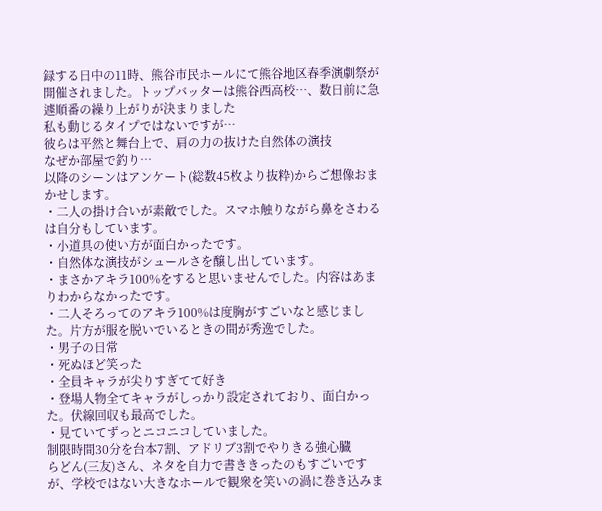録する日中の11時、熊谷市民ホールにて熊谷地区春季演劇祭が開催されました。トップバッターは熊谷西高校…、数日前に急遽順番の繰り上がりが決まりました
私も動じるタイプではないですが…
彼らは平然と舞台上で、肩の力の抜けた自然体の演技
なぜか部屋で釣り…
以降のシーンはアンケート(総数45枚より抜粋)からご想像おまかせします。
・二人の掛け合いが素敵でした。スマホ触りながら鼻をさわるは自分もしています。
・小道具の使い方が面白かったです。
・自然体な演技がシュールさを醸し出しています。
・まさかアキラ100%をすると思いませんでした。内容はあまりわからなかったです。
・二人そろってのアキラ100%は度胸がすごいなと感じました。片方が服を脱いでいるときの間が秀逸でした。
・男子の日常
・死ぬほど笑った
・全員キャラが尖りすぎてて好き
・登場人物全てキャラがしっかり設定されており、面白かった。伏線回収も最高でした。
・見ていてずっとニコニコしていました。
制限時間30分を台本7割、アドリブ3割でやりきる強心臓
らどん(三友)さん、ネタを自力で書ききったのもすごいですが、学校ではない大きなホールで観衆を笑いの渦に巻き込みま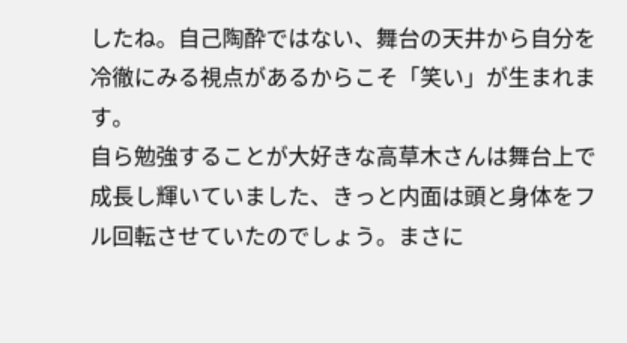したね。自己陶酔ではない、舞台の天井から自分を冷徹にみる視点があるからこそ「笑い」が生まれます。
自ら勉強することが大好きな高草木さんは舞台上で成長し輝いていました、きっと内面は頭と身体をフル回転させていたのでしょう。まさに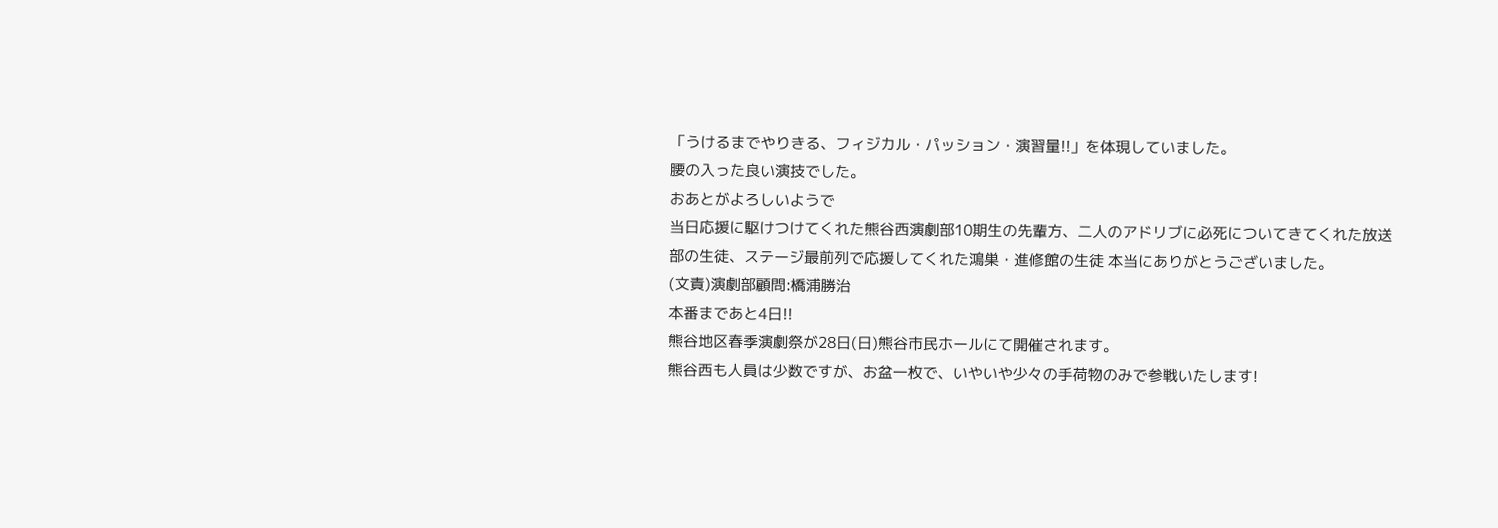「うけるまでやりきる、フィジカル・パッション・演習量!!」を体現していました。
腰の入った良い演技でした。
おあとがよろしいようで
当日応援に駆けつけてくれた熊谷西演劇部10期生の先輩方、二人のアドリブに必死についてきてくれた放送部の生徒、ステージ最前列で応援してくれた鴻巣・進修館の生徒 本当にありがとうございました。
(文責)演劇部顧問:橋浦勝治
本番まであと4日!!
熊谷地区春季演劇祭が28日(日)熊谷市民ホールにて開催されます。
熊谷西も人員は少数ですが、お盆一枚で、いやいや少々の手荷物のみで参戦いたします!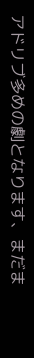アドリブ多めの劇となります、まだま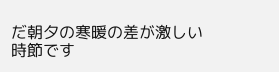だ朝夕の寒暖の差が激しい時節です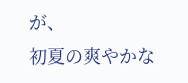が、
初夏の爽やかな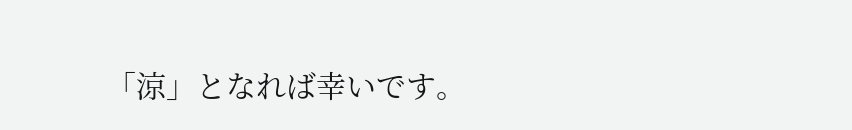「涼」となれば幸いです。